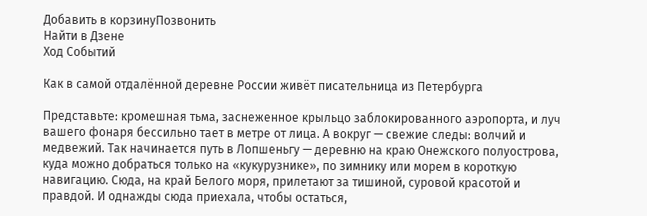Добавить в корзинуПозвонить
Найти в Дзене
Ход Событий

Как в самой отдалённой деревне России живёт писательница из Петербурга

Представьте: кромешная тьма, заснеженное крыльцо заблокированного аэропорта, и луч вашего фонаря бессильно тает в метре от лица. А вокруг — свежие следы: волчий и медвежий. Так начинается путь в Лопшеньгу — деревню на краю Онежского полуострова, куда можно добраться только на «кукурузнике», по зимнику или морем в короткую навигацию. Сюда, на край Белого моря, прилетают за тишиной, суровой красотой и правдой. И однажды сюда приехала, чтобы остаться,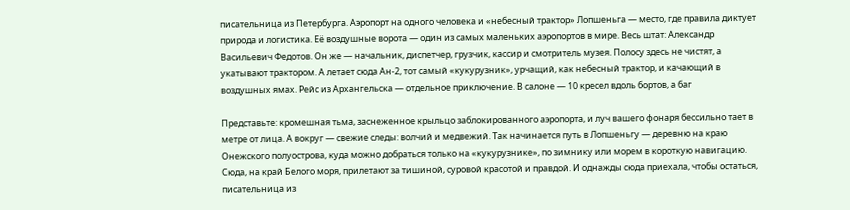писательница из Петербурга. Аэропорт на одного человека и «небесный трактор» Лопшеньга — место, где правила диктует природа и логистика. Её воздушные ворота — один из самых маленьких аэропортов в мире. Весь штат: Александр Васильевич Федотов. Он же — начальник, диспетчер, грузчик, кассир и смотритель музея. Полосу здесь не чистят, а укатывают трактором. А летает сюда Ан-2, тот самый «кукурузник», урчащий, как небесный трактор, и качающий в воздушных ямах. Рейс из Архангельска — отдельное приключение. В салоне — 10 кресел вдоль бортов, а баг

Представьте: кромешная тьма, заснеженное крыльцо заблокированного аэропорта, и луч вашего фонаря бессильно тает в метре от лица. А вокруг — свежие следы: волчий и медвежий. Так начинается путь в Лопшеньгу — деревню на краю Онежского полуострова, куда можно добраться только на «кукурузнике», по зимнику или морем в короткую навигацию. Сюда, на край Белого моря, прилетают за тишиной, суровой красотой и правдой. И однажды сюда приехала, чтобы остаться, писательница из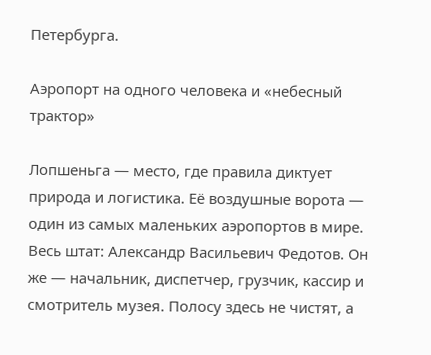Петербурга.

Аэропорт на одного человека и «небесный трактор»

Лопшеньга — место, где правила диктует природа и логистика. Её воздушные ворота — один из самых маленьких аэропортов в мире. Весь штат: Александр Васильевич Федотов. Он же — начальник, диспетчер, грузчик, кассир и смотритель музея. Полосу здесь не чистят, а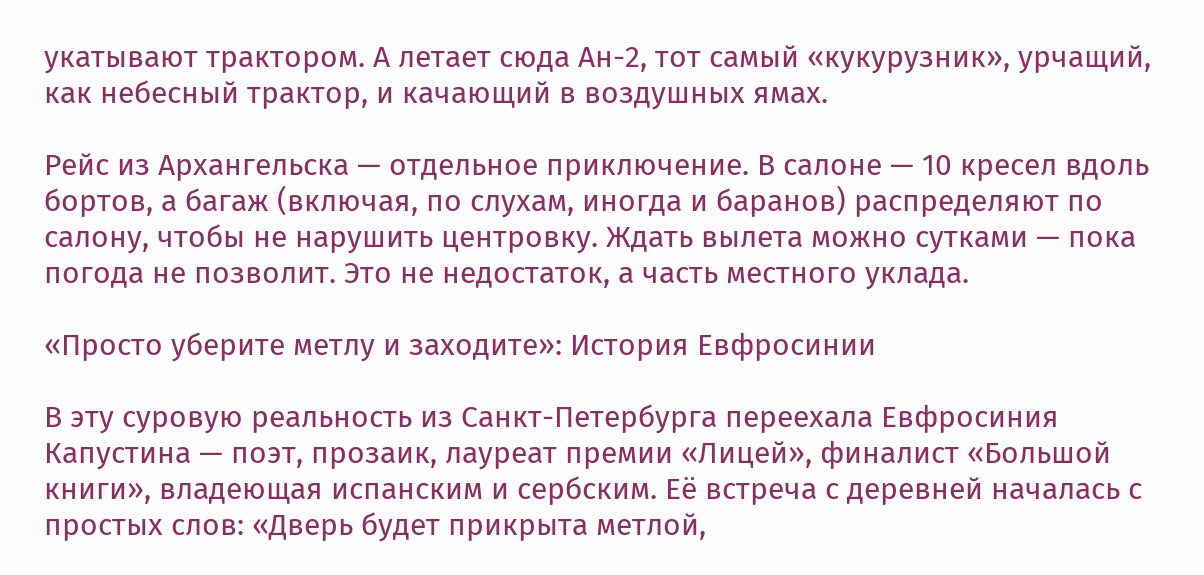укатывают трактором. А летает сюда Ан-2, тот самый «кукурузник», урчащий, как небесный трактор, и качающий в воздушных ямах.

Рейс из Архангельска — отдельное приключение. В салоне — 10 кресел вдоль бортов, а багаж (включая, по слухам, иногда и баранов) распределяют по салону, чтобы не нарушить центровку. Ждать вылета можно сутками — пока погода не позволит. Это не недостаток, а часть местного уклада.

«Просто уберите метлу и заходите»: История Евфросинии

В эту суровую реальность из Санкт-Петербурга переехала Евфросиния Капустина — поэт, прозаик, лауреат премии «Лицей», финалист «Большой книги», владеющая испанским и сербским. Её встреча с деревней началась с простых слов: «Дверь будет прикрыта метлой,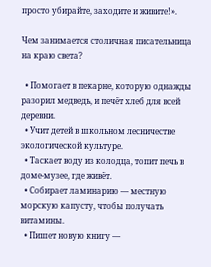просто убирайте, заходите и живите!».

Чем занимается столичная писательница на краю света?

  • Помогает в пекарне, которую однажды разорил медведь, и печёт хлеб для всей деревни.
  • Учит детей в школьном лесничестве экологической культуре.
  • Таскает воду из колодца, топит печь в доме-музее, где живёт.
  • Собирает ламинарию — местную морскую капусту, чтобы получать витамины.
  • Пишет новую книгу —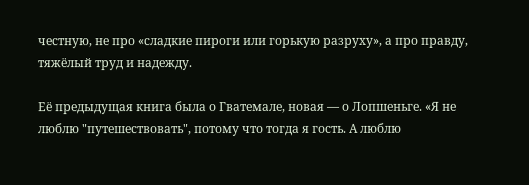честную, не про «сладкие пироги или горькую разруху», а про правду, тяжёлый труд и надежду.

Её предыдущая книга была о Гватемале, новая — о Лопшеньге. «Я не люблю "путешествовать", потому что тогда я гость. А люблю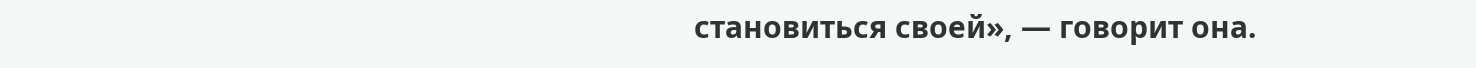становиться своей», — говорит она.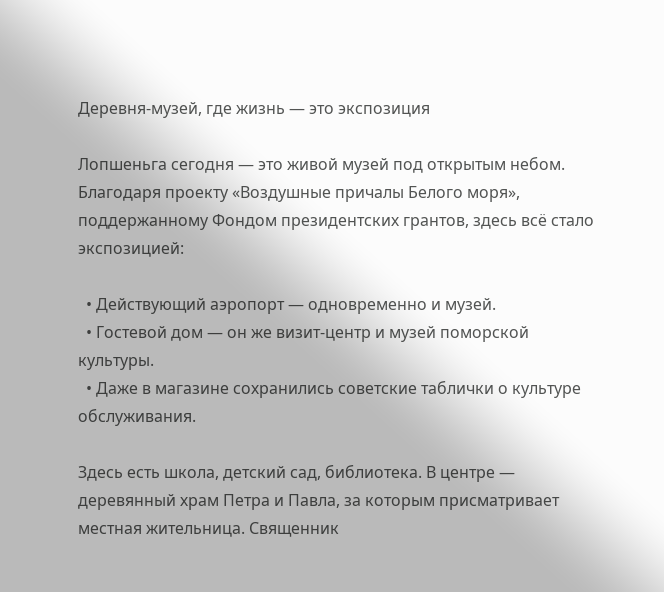Деревня-музей, где жизнь — это экспозиция

Лопшеньга сегодня — это живой музей под открытым небом. Благодаря проекту «Воздушные причалы Белого моря», поддержанному Фондом президентских грантов, здесь всё стало экспозицией:

  • Действующий аэропорт — одновременно и музей.
  • Гостевой дом — он же визит-центр и музей поморской культуры.
  • Даже в магазине сохранились советские таблички о культуре обслуживания.

Здесь есть школа, детский сад, библиотека. В центре — деревянный храм Петра и Павла, за которым присматривает местная жительница. Священник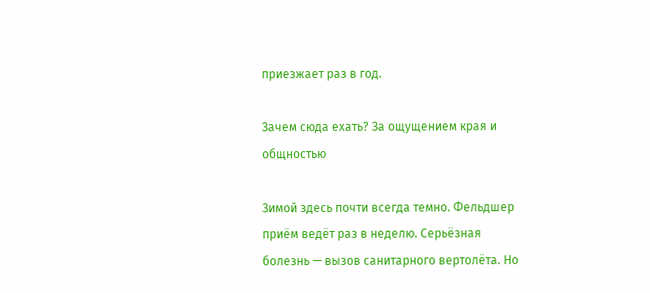приезжает раз в год.

Зачем сюда ехать? За ощущением края и общностью

Зимой здесь почти всегда темно. Фельдшер приём ведёт раз в неделю. Серьёзная болезнь — вызов санитарного вертолёта. Но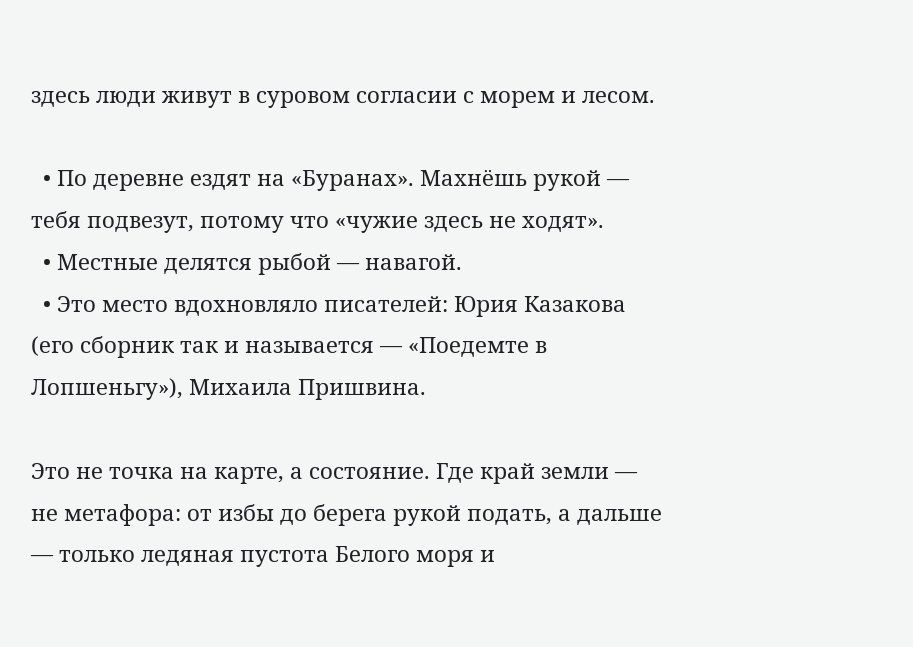здесь люди живут в суровом согласии с морем и лесом.

  • По деревне ездят на «Буранах». Махнёшь рукой — тебя подвезут, потому что «чужие здесь не ходят».
  • Местные делятся рыбой — навагой.
  • Это место вдохновляло писателей: Юрия Казакова (его сборник так и называется — «Поедемте в Лопшеньгу»), Михаила Пришвина.

Это не точка на карте, а состояние. Где край земли — не метафора: от избы до берега рукой подать, а дальше — только ледяная пустота Белого моря и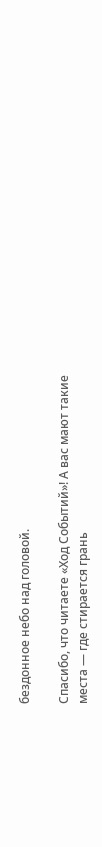бездонное небо над головой.

Спасибо, что читаете «Ход Событий»! А вас мают такие места — где стирается грань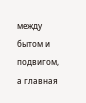между бытом и подвигом, а главная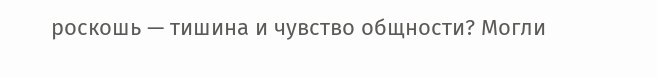роскошь — тишина и чувство общности? Могли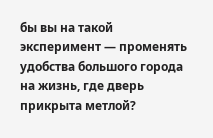бы вы на такой эксперимент — променять удобства большого города на жизнь, где дверь прикрыта метлой?